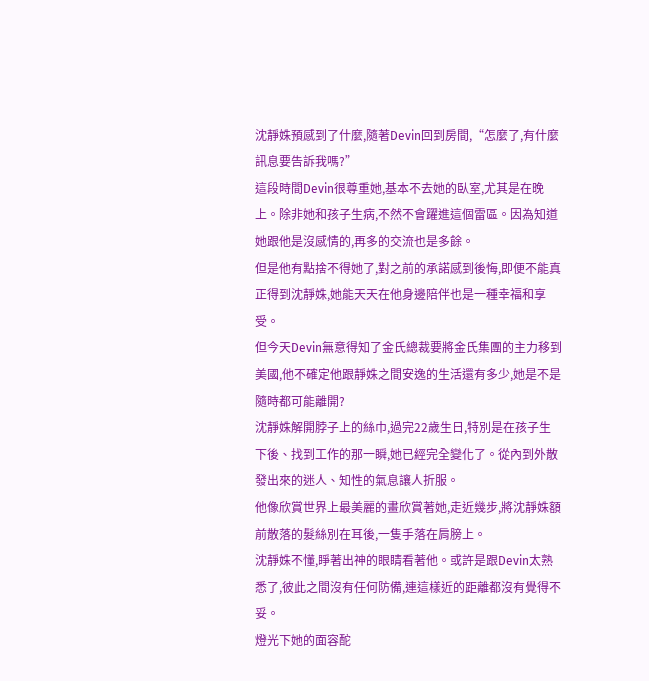沈靜姝預感到了什麼,隨著Devin回到房間,“怎麼了,有什麼訊息要告訴我嗎?”
這段時間Devin很尊重她,基本不去她的臥室,尤其是在晚上。除非她和孩子生病,不然不會躍進這個雷區。因為知道她跟他是沒感情的,再多的交流也是多餘。
但是他有點捨不得她了,對之前的承諾感到後悔,即便不能真正得到沈靜姝,她能天天在他身邊陪伴也是一種幸福和享受。
但今天Devin無意得知了金氏總裁要將金氏集團的主力移到美國,他不確定他跟靜姝之間安逸的生活還有多少,她是不是隨時都可能離開?
沈靜姝解開脖子上的絲巾,過完22歲生日,特別是在孩子生下後、找到工作的那一瞬,她已經完全變化了。從內到外散發出來的迷人、知性的氣息讓人折服。
他像欣賞世界上最美麗的畫欣賞著她,走近幾步,將沈靜姝額前散落的髮絲別在耳後,一隻手落在肩膀上。
沈靜姝不懂,睜著出神的眼睛看著他。或許是跟Devin太熟悉了,彼此之間沒有任何防備,連這樣近的距離都沒有覺得不妥。
燈光下她的面容酡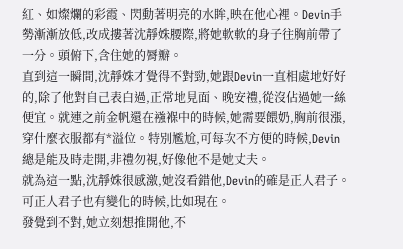紅、如燦爛的彩霞、閃動著明亮的水眸,映在他心裡。Devin手勢漸漸放低,改成摟著沈靜姝腰際,將她軟軟的身子往胸前帶了一分。頭俯下,含住她的脣瓣。
直到這一瞬間,沈靜姝才覺得不對勁,她跟Devin一直相處地好好的,除了他對自己表白過,正常地見面、晚安禮,從沒佔過她一絲便宜。就連之前金帆還在襁褓中的時候,她需要餵奶,胸前很漲,穿什麼衣服都有*溢位。特別尷尬,可每次不方便的時候,Devin總是能及時走開,非禮勿視,好像他不是她丈夫。
就為這一點,沈靜姝很感激,她沒看錯他,Devin的確是正人君子。可正人君子也有變化的時候,比如現在。
發覺到不對,她立刻想推開他,不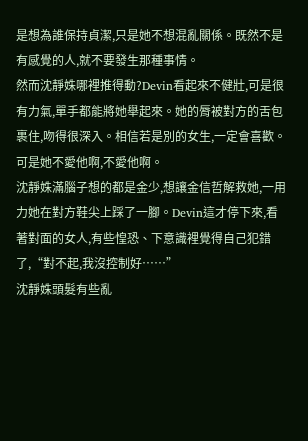是想為誰保持貞潔,只是她不想混亂關係。既然不是有感覺的人,就不要發生那種事情。
然而沈靜姝哪裡推得動?Devin看起來不健壯,可是很有力氣,單手都能將她舉起來。她的脣被對方的舌包裹住,吻得很深入。相信若是別的女生,一定會喜歡。可是她不愛他啊,不愛他啊。
沈靜姝滿腦子想的都是金少,想讓金信哲解救她,一用力她在對方鞋尖上踩了一腳。Devin這才停下來,看著對面的女人,有些惶恐、下意識裡覺得自己犯錯了,“對不起,我沒控制好……”
沈靜姝頭髮有些亂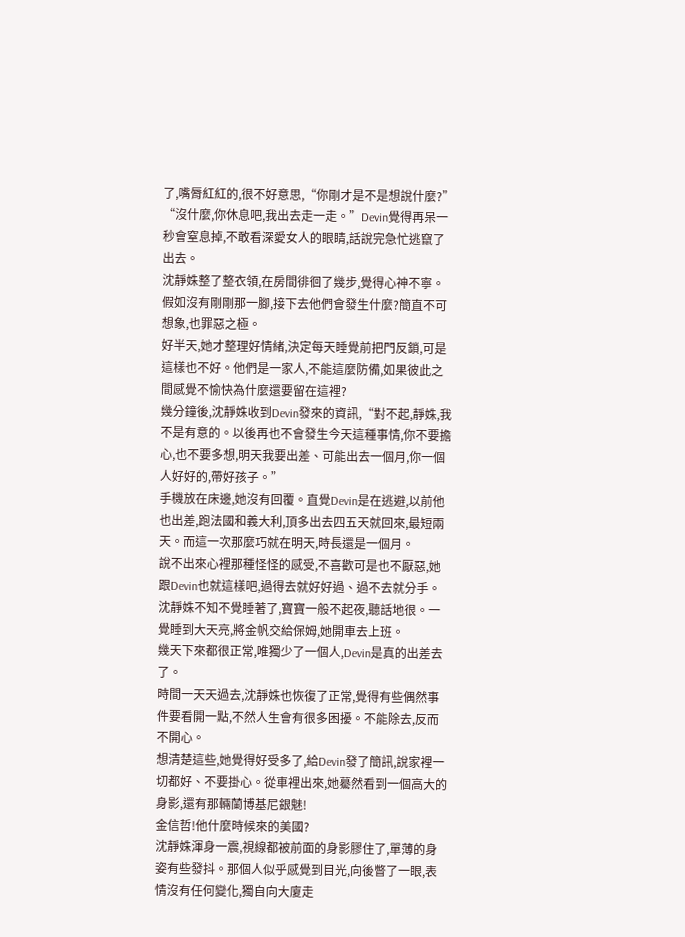了,嘴脣紅紅的,很不好意思,“你剛才是不是想說什麼?”
“沒什麼,你休息吧,我出去走一走。”Devin覺得再呆一秒會窒息掉,不敢看深愛女人的眼睛,話說完急忙逃竄了出去。
沈靜姝整了整衣領,在房間徘徊了幾步,覺得心神不寧。假如沒有剛剛那一腳,接下去他們會發生什麼?簡直不可想象,也罪惡之極。
好半天,她才整理好情緒,決定每天睡覺前把門反鎖,可是這樣也不好。他們是一家人,不能這麼防備,如果彼此之間感覺不愉快為什麼還要留在這裡?
幾分鐘後,沈靜姝收到Devin發來的資訊,“對不起,靜姝,我不是有意的。以後再也不會發生今天這種事情,你不要擔心,也不要多想,明天我要出差、可能出去一個月,你一個人好好的,帶好孩子。”
手機放在床邊,她沒有回覆。直覺Devin是在逃避,以前他也出差,跑法國和義大利,頂多出去四五天就回來,最短兩天。而這一次那麼巧就在明天,時長還是一個月。
說不出來心裡那種怪怪的感受,不喜歡可是也不厭惡,她跟Devin也就這樣吧,過得去就好好過、過不去就分手。
沈靜姝不知不覺睡著了,寶寶一般不起夜,聽話地很。一覺睡到大天亮,將金帆交給保姆,她開車去上班。
幾天下來都很正常,唯獨少了一個人,Devin是真的出差去了。
時間一天天過去,沈靜姝也恢復了正常,覺得有些偶然事件要看開一點,不然人生會有很多困擾。不能除去,反而不開心。
想清楚這些,她覺得好受多了,給Devin發了簡訊,說家裡一切都好、不要掛心。從車裡出來,她驀然看到一個高大的身影,還有那輛蘭博基尼銀魅!
金信哲!他什麼時候來的美國?
沈靜姝渾身一震,視線都被前面的身影膠住了,單薄的身姿有些發抖。那個人似乎感覺到目光,向後瞥了一眼,表情沒有任何變化,獨自向大廈走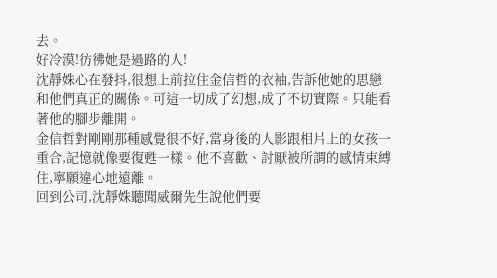去。
好冷漠!彷彿她是過路的人!
沈靜姝心在發抖,很想上前拉住金信哲的衣袖,告訴他她的思戀和他們真正的關係。可這一切成了幻想,成了不切實際。只能看著他的腳步離開。
金信哲對剛剛那種感覺很不好,當身後的人影跟相片上的女孩一重合,記憶就像要復甦一樣。他不喜歡、討厭被所謂的感情束縛住,寧願違心地遠離。
回到公司,沈靜姝聽聞威爾先生說他們要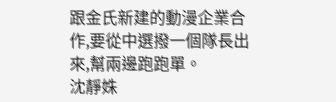跟金氏新建的動漫企業合作,要從中選撥一個隊長出來,幫兩邊跑跑單。
沈靜姝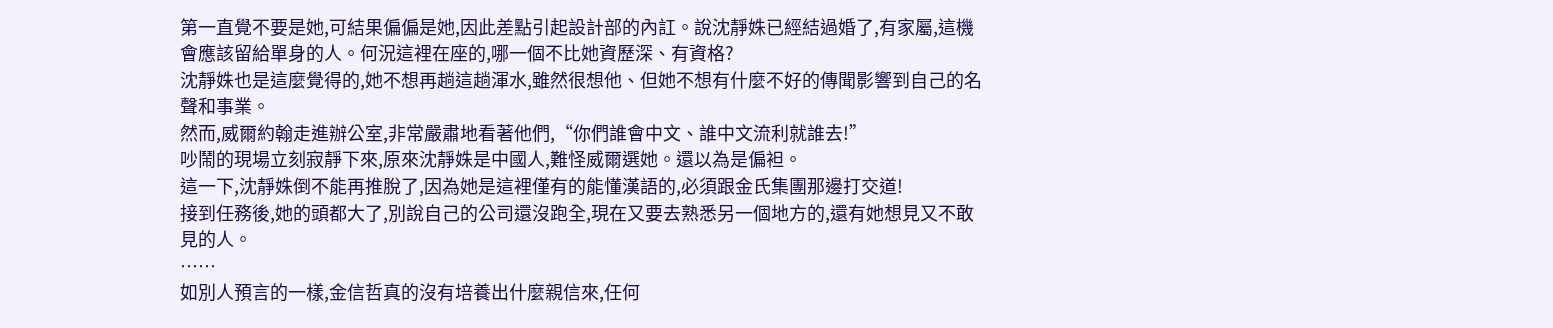第一直覺不要是她,可結果偏偏是她,因此差點引起設計部的內訌。說沈靜姝已經結過婚了,有家屬,這機會應該留給單身的人。何況這裡在座的,哪一個不比她資歷深、有資格?
沈靜姝也是這麼覺得的,她不想再趟這趟渾水,雖然很想他、但她不想有什麼不好的傳聞影響到自己的名聲和事業。
然而,威爾約翰走進辦公室,非常嚴肅地看著他們,“你們誰會中文、誰中文流利就誰去!”
吵鬧的現場立刻寂靜下來,原來沈靜姝是中國人,難怪威爾選她。還以為是偏袒。
這一下,沈靜姝倒不能再推脫了,因為她是這裡僅有的能懂漢語的,必須跟金氏集團那邊打交道!
接到任務後,她的頭都大了,別說自己的公司還沒跑全,現在又要去熟悉另一個地方的,還有她想見又不敢見的人。
……
如別人預言的一樣,金信哲真的沒有培養出什麼親信來,任何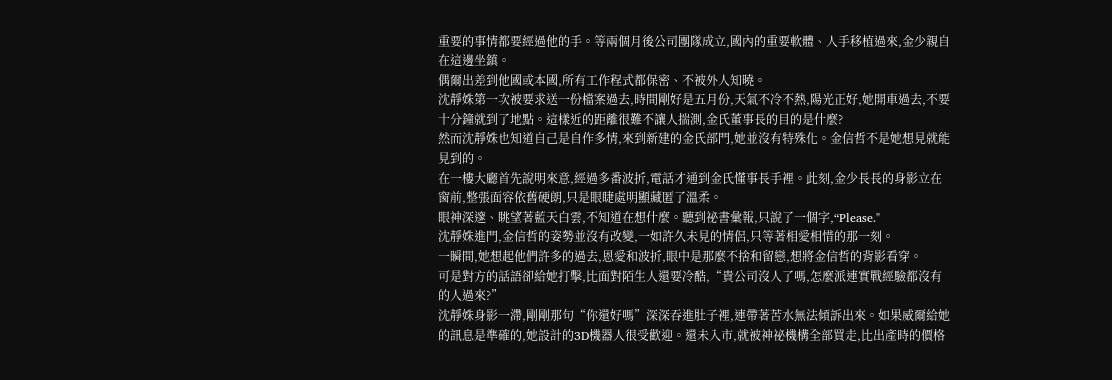重要的事情都要經過他的手。等兩個月後公司團隊成立,國內的重要軟體、人手移植過來,金少親自在這邊坐鎮。
偶爾出差到他國或本國,所有工作程式都保密、不被外人知曉。
沈靜姝第一次被要求送一份檔案過去,時間剛好是五月份,天氣不冷不熱,陽光正好,她開車過去,不要十分鐘就到了地點。這樣近的距離很難不讓人揣測,金氏董事長的目的是什麼?
然而沈靜姝也知道自己是自作多情,來到新建的金氏部門,她並沒有特殊化。金信哲不是她想見就能見到的。
在一樓大廳首先說明來意,經過多番波折,電話才通到金氏懂事長手裡。此刻,金少長長的身影立在窗前,整張面容依舊硬朗,只是眼睫處明顯藏匿了溫柔。
眼神深邃、眺望著藍天白雲,不知道在想什麼。聽到祕書彙報,只說了一個字,“Please."
沈靜姝進門,金信哲的姿勢並沒有改變,一如許久未見的情侶,只等著相愛相惜的那一刻。
一瞬間,她想起他們許多的過去,恩愛和波折,眼中是那麼不捨和留戀,想將金信哲的背影看穿。
可是對方的話語卻給她打擊,比面對陌生人還要冷酷,“貴公司沒人了嗎,怎麼派連實戰經驗都沒有的人過來?”
沈靜姝身影一滯,剛剛那句“你還好嗎”深深吞進肚子裡,連帶著苦水無法傾訴出來。如果威爾給她的訊息是準確的,她設計的3D機器人很受歡迎。還未入市,就被神祕機構全部買走,比出產時的價格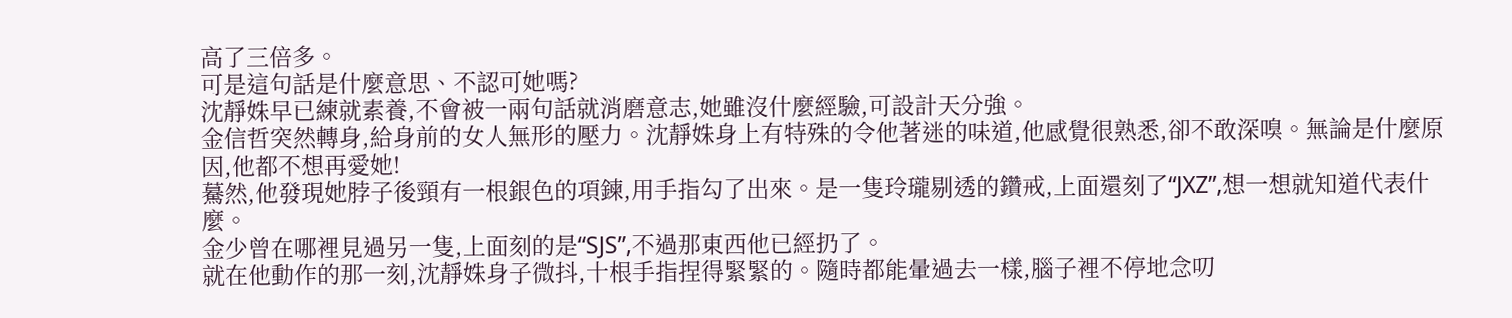高了三倍多。
可是這句話是什麼意思、不認可她嗎?
沈靜姝早已練就素養,不會被一兩句話就消磨意志,她雖沒什麼經驗,可設計天分強。
金信哲突然轉身,給身前的女人無形的壓力。沈靜姝身上有特殊的令他著迷的味道,他感覺很熟悉,卻不敢深嗅。無論是什麼原因,他都不想再愛她!
驀然,他發現她脖子後頸有一根銀色的項鍊,用手指勾了出來。是一隻玲瓏剔透的鑽戒,上面還刻了“JXZ”,想一想就知道代表什麼。
金少曾在哪裡見過另一隻,上面刻的是“SJS”,不過那東西他已經扔了。
就在他動作的那一刻,沈靜姝身子微抖,十根手指捏得緊緊的。隨時都能暈過去一樣,腦子裡不停地念叨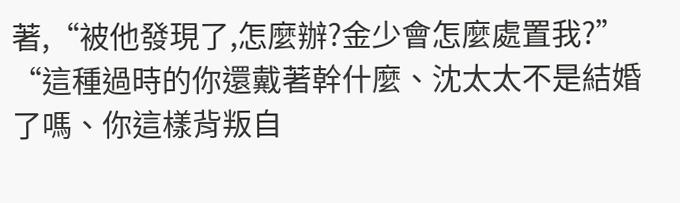著,“被他發現了,怎麼辦?金少會怎麼處置我?”
“這種過時的你還戴著幹什麼、沈太太不是結婚了嗎、你這樣背叛自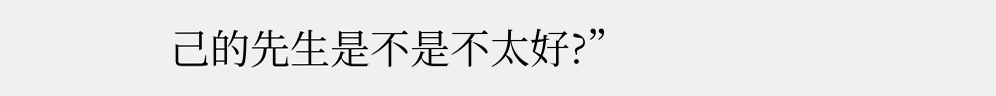己的先生是不是不太好?”